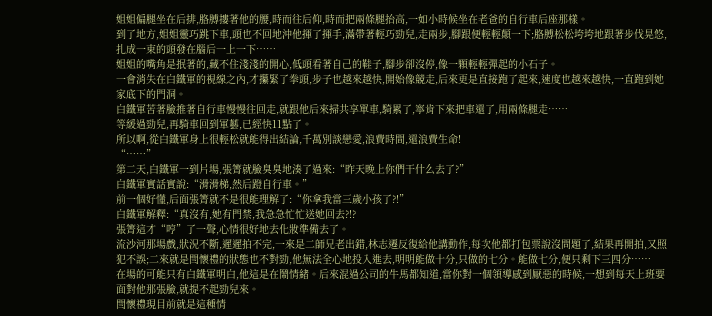姐姐偏腿坐在后排,胳膊摟著他的腰,時而往后仰,時而把兩條腿抬高,一如小時候坐在老爸的自行車后座那樣。
到了地方,姐姐靈巧跳下車,頭也不回地沖他揮了揮手,滿帶著輕巧勁兒,走兩步,腳跟便輕輕顛一下;胳膊松松垮垮地跟著步伐晃悠,扎成一束的頭發在腦后一上一下……
姐姐的嘴角是抿著的,藏不住淺淺的開心,低頭看著自己的鞋子,腳步卻沒停,像一顆輕輕彈起的小石子。
一會消失在白鐵軍的視線之內,才攥緊了拳頭,步子也越來越快,開始像競走,后來更是直接跑了起來,速度也越來越快,一直跑到她家底下的門洞。
白鐵軍苦著臉推著自行車慢慢往回走,就跟他后來掃共享單車,騎累了,寧肯下來把車還了,用兩條腿走……
等緩過勁兒,再騎車回到軍藝,已經快11點了。
所以啊,從白鐵軍身上很輕松就能得出結論,千萬別談戀愛,浪費時間,還浪費生命!
“……”
第二天,白鐵軍一到片場,張箐就臉臭臭地湊了過來:“昨天晚上你們干什么去了?”
白鐵軍實話實說:“滑滑梯,然后蹬自行車。”
前一個好懂,后面張箐就不是很能理解了:“你拿我當三歲小孩了?!”
白鐵軍解釋:“真沒有,她有門禁,我急急忙忙送她回去?!?
張箐這才“哼”了一聲,心情很好地去化妝準備去了。
流沙河那場戲,狀況不斷,遲遲拍不完,一來是二師兄老出錯,林志遷反復給他講動作,每次他都打包票說沒問題了,結果再開拍,又照犯不誤;二來就是閆懷禮的狀態也不對勁,他無法全心地投入進去,明明能做十分,只做的七分。能做七分,便只剩下三四分……
在場的可能只有白鐵軍明白,他這是在鬧情緒。后來混過公司的牛馬都知道,當你對一個領導感到厭惡的時候,一想到每天上班要面對他那張臉,就提不起勁兒來。
閆懷禮現目前就是這種情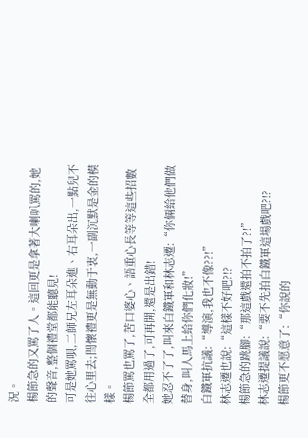況。
楊節急的又罵了人。這回更是拿著大喇叭罵的,她的聲音,整個禮堂都能聽見!
可是她罵唄,二師兄左耳朵進、右耳朵出,一點兒不往心里去;閆懷禮更是無動于衷,一副沉默是金的模樣。
楊節罵也罵了,苦口婆心、語重心長等等這些招數全都用過了,可再開,還是出錯!
她忍不了了,叫來白鐵軍和林志遷:“你倆給他們做替身,叫人馬上給你們化妝!”
白鐵軍抗議:“導演,我也不像??!”
林志遷也說:“這樣不好吧?!?
楊節急的跳腳:“那這戲還拍不拍了?!”
林志遷提議說:“要不先拍白鐵軍這場戲吧?!?
楊節更不愿意了:“你說的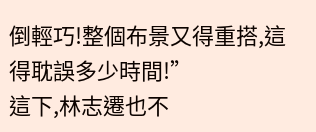倒輕巧!整個布景又得重搭,這得耽誤多少時間!”
這下,林志遷也不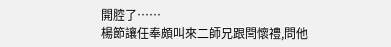開腔了……
楊節讓任奉頗叫來二師兄跟閆懷禮,問他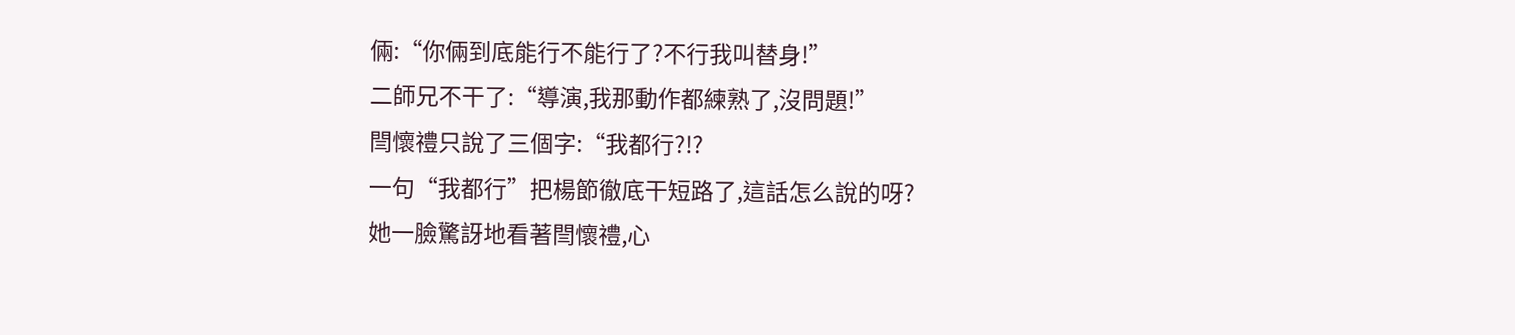倆:“你倆到底能行不能行了?不行我叫替身!”
二師兄不干了:“導演,我那動作都練熟了,沒問題!”
閆懷禮只說了三個字:“我都行?!?
一句“我都行”把楊節徹底干短路了,這話怎么說的呀?
她一臉驚訝地看著閆懷禮,心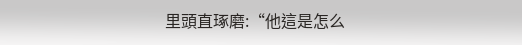里頭直琢磨:“他這是怎么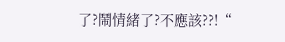了?鬧情緒了?不應該??!“